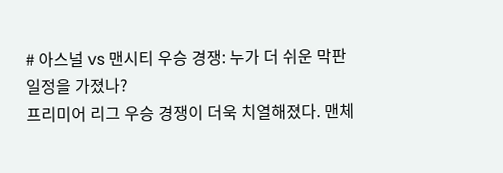# 아스널 vs 맨시티 우승 경쟁: 누가 더 쉬운 막판 일정을 가졌나?
프리미어 리그 우승 경쟁이 더욱 치열해졌다. 맨체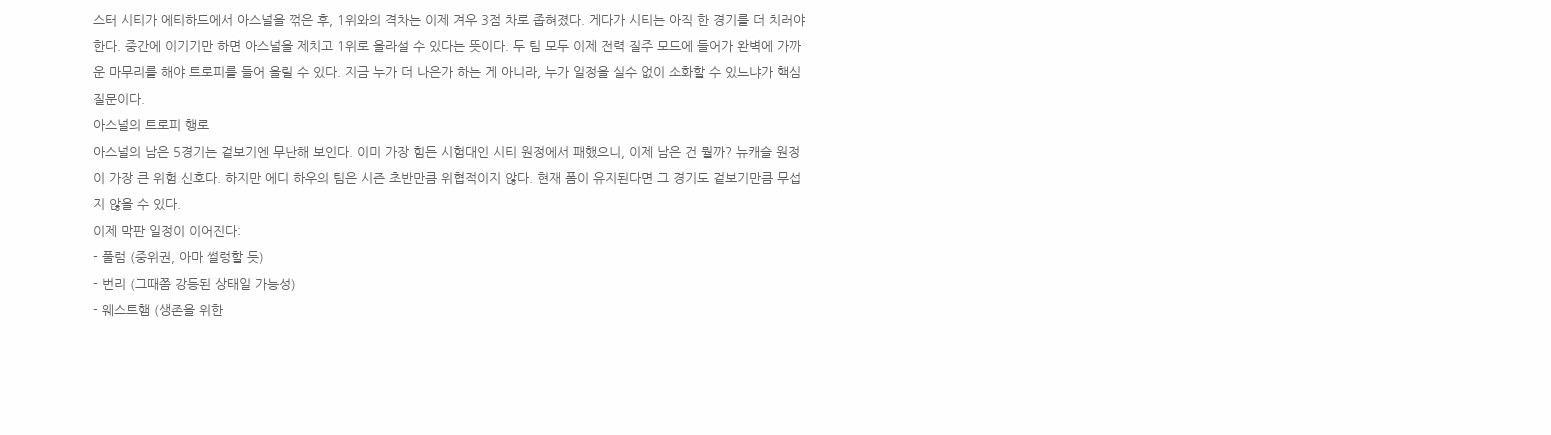스터 시티가 에티하드에서 아스널을 꺾은 후, 1위와의 격차는 이제 겨우 3점 차로 좁혀졌다. 게다가 시티는 아직 한 경기를 더 치러야 한다. 중간에 이기기만 하면 아스널을 제치고 1위로 올라설 수 있다는 뜻이다. 두 팀 모두 이제 전력 질주 모드에 들어가 완벽에 가까운 마무리를 해야 트로피를 들어 올릴 수 있다. 지금 누가 더 나은가 하는 게 아니라, 누가 일정을 실수 없이 소화할 수 있느냐가 핵심 질문이다.
아스널의 트로피 행로
아스널의 남은 5경기는 겉보기엔 무난해 보인다. 이미 가장 힘든 시험대인 시티 원정에서 패했으니, 이제 남은 건 뭘까? 뉴캐슬 원정이 가장 큰 위험 신호다. 하지만 에디 하우의 팀은 시즌 초반만큼 위협적이지 않다. 현재 폼이 유지된다면 그 경기도 겉보기만큼 무섭지 않을 수 있다.
이제 막판 일정이 이어진다:
- 풀럼 (중위권, 아마 썰렁할 듯)
- 번리 (그때쯤 강등된 상태일 가능성)
- 웨스트햄 (생존을 위한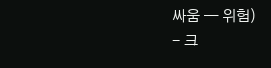싸움 — 위험)
- 크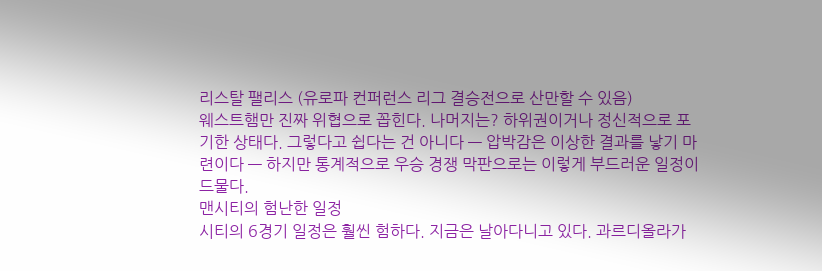리스탈 팰리스 (유로파 컨퍼런스 리그 결승전으로 산만할 수 있음)
웨스트햄만 진짜 위협으로 꼽힌다. 나머지는? 하위권이거나 정신적으로 포기한 상태다. 그렇다고 쉽다는 건 아니다 — 압박감은 이상한 결과를 낳기 마련이다 — 하지만 통계적으로 우승 경쟁 막판으로는 이렇게 부드러운 일정이 드물다.
맨시티의 험난한 일정
시티의 6경기 일정은 훨씬 험하다. 지금은 날아다니고 있다. 과르디올라가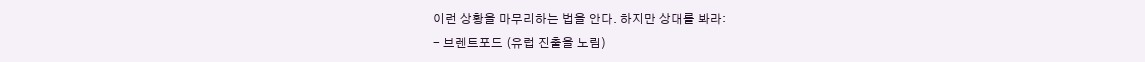이런 상황을 마무리하는 법을 안다. 하지만 상대를 봐라:
- 브렌트포드 (유럽 진출을 노림)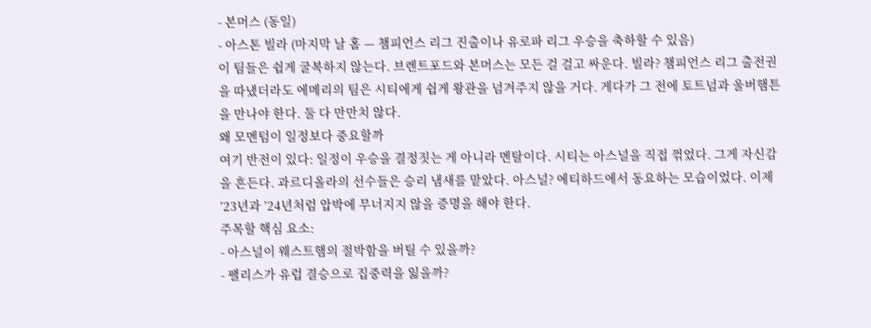- 본머스 (동일)
- 아스톤 빌라 (마지막 날 홈 — 챔피언스 리그 진출이나 유로파 리그 우승을 축하할 수 있음)
이 팀들은 쉽게 굴복하지 않는다. 브렌트포드와 본머스는 모든 걸 걸고 싸운다. 빌라? 챔피언스 리그 출전권을 따냈더라도 에메리의 팀은 시티에게 쉽게 왕관을 넘겨주지 않을 거다. 게다가 그 전에 토트넘과 울버햄튼을 만나야 한다. 둘 다 만만치 않다.
왜 모멘텀이 일정보다 중요할까
여기 반전이 있다: 일정이 우승을 결정짓는 게 아니라 멘탈이다. 시티는 아스널을 직접 꺾었다. 그게 자신감을 흔든다. 과르디올라의 선수들은 승리 냄새를 맡았다. 아스널? 에티하드에서 동요하는 모습이었다. 이제 ’23년과 ’24년처럼 압박에 무너지지 않을 증명을 해야 한다.
주목할 핵심 요소:
- 아스널이 웨스트햄의 절박함을 버틸 수 있을까?
- 팰리스가 유럽 결승으로 집중력을 잃을까?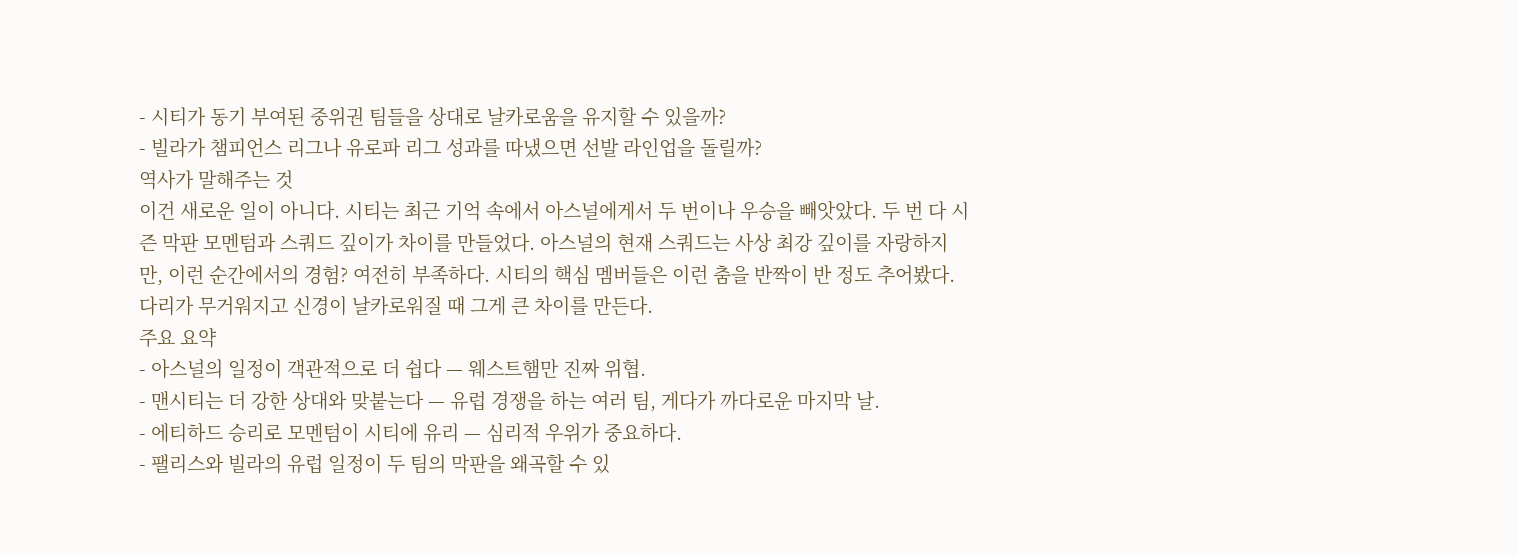- 시티가 동기 부여된 중위권 팀들을 상대로 날카로움을 유지할 수 있을까?
- 빌라가 챔피언스 리그나 유로파 리그 성과를 따냈으면 선발 라인업을 돌릴까?
역사가 말해주는 것
이건 새로운 일이 아니다. 시티는 최근 기억 속에서 아스널에게서 두 번이나 우승을 빼앗았다. 두 번 다 시즌 막판 모멘텀과 스쿼드 깊이가 차이를 만들었다. 아스널의 현재 스쿼드는 사상 최강 깊이를 자랑하지만, 이런 순간에서의 경험? 여전히 부족하다. 시티의 핵심 멤버들은 이런 춤을 반짝이 반 정도 추어봤다. 다리가 무거워지고 신경이 날카로워질 때 그게 큰 차이를 만든다.
주요 요약
- 아스널의 일정이 객관적으로 더 쉽다 — 웨스트햄만 진짜 위협.
- 맨시티는 더 강한 상대와 맞붙는다 — 유럽 경쟁을 하는 여러 팀, 게다가 까다로운 마지막 날.
- 에티하드 승리로 모멘텀이 시티에 유리 — 심리적 우위가 중요하다.
- 팰리스와 빌라의 유럽 일정이 두 팀의 막판을 왜곡할 수 있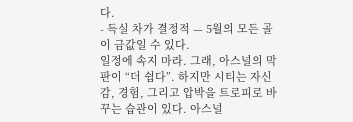다.
- 득실 차가 결정적 — 5월의 모든 골이 금값일 수 있다.
일정에 속지 마라. 그래, 아스널의 막판이 “더 쉽다”. 하지만 시티는 자신감, 경험, 그리고 압박을 트로피로 바꾸는 습관이 있다. 아스널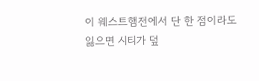이 웨스트햄전에서 단 한 점이라도 잃으면 시티가 덮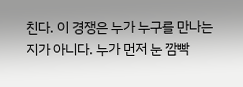친다. 이 경쟁은 누가 누구를 만나는지가 아니다. 누가 먼저 눈 깜빡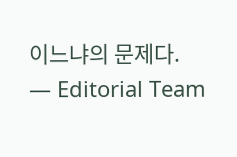이느냐의 문제다.
— Editorial Team